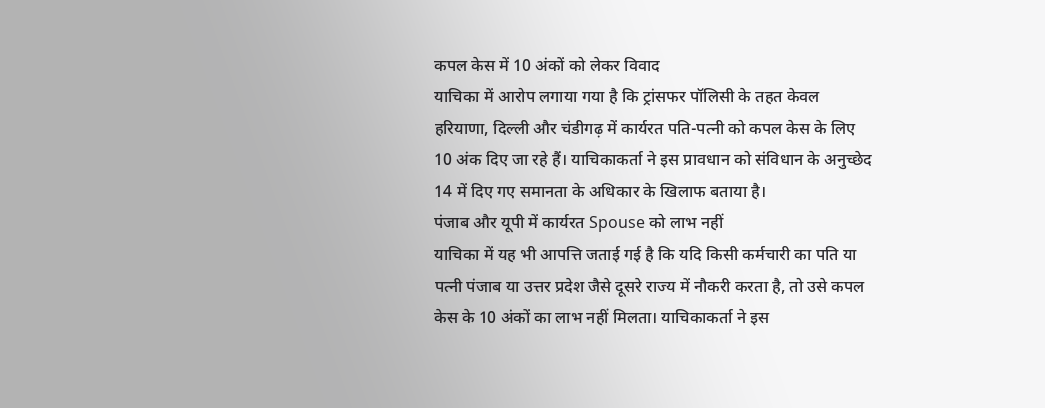कपल केस में 10 अंकों को लेकर विवाद
याचिका में आरोप लगाया गया है कि ट्रांसफर पॉलिसी के तहत केवल हरियाणा, दिल्ली और चंडीगढ़ में कार्यरत पति-पत्नी को कपल केस के लिए 10 अंक दिए जा रहे हैं। याचिकाकर्ता ने इस प्रावधान को संविधान के अनुच्छेद 14 में दिए गए समानता के अधिकार के खिलाफ बताया है।
पंजाब और यूपी में कार्यरत Spouse को लाभ नहीं
याचिका में यह भी आपत्ति जताई गई है कि यदि किसी कर्मचारी का पति या पत्नी पंजाब या उत्तर प्रदेश जैसे दूसरे राज्य में नौकरी करता है, तो उसे कपल केस के 10 अंकों का लाभ नहीं मिलता। याचिकाकर्ता ने इस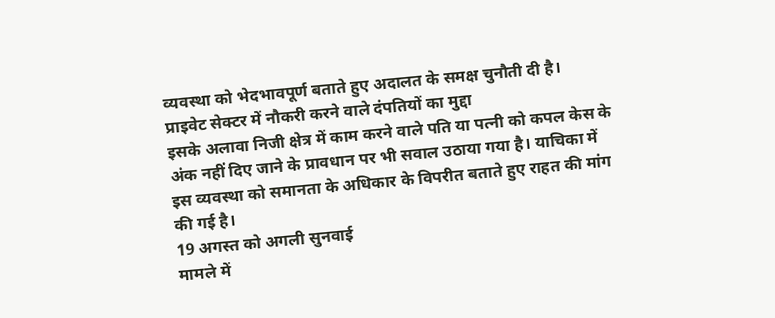व्यवस्था को भेदभावपूर्ण बताते हुए अदालत के समक्ष चुनौती दी है।
प्राइवेट सेक्टर में नौकरी करने वाले दंपतियों का मुद्दा
इसके अलावा निजी क्षेत्र में काम करने वाले पति या पत्नी को कपल केस के अंक नहीं दिए जाने के प्रावधान पर भी सवाल उठाया गया है। याचिका में इस व्यवस्था को समानता के अधिकार के विपरीत बताते हुए राहत की मांग की गई है।
19 अगस्त को अगली सुनवाई
मामले में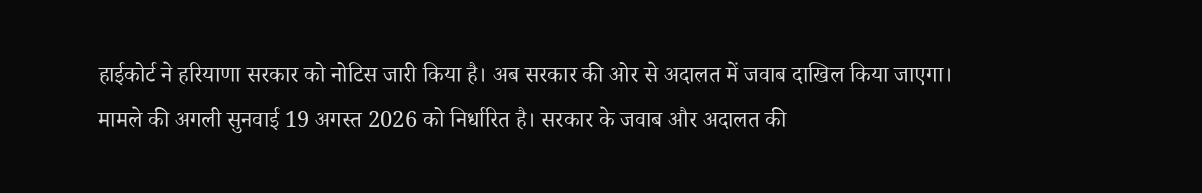हाईकोर्ट ने हरियाणा सरकार को नोटिस जारी किया है। अब सरकार की ओर से अदालत में जवाब दाखिल किया जाएगा। मामले की अगली सुनवाई 19 अगस्त 2026 को निर्धारित है। सरकार के जवाब और अदालत की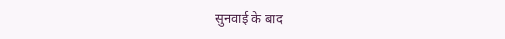सुनवाई के बाद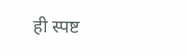ही स्पष्ट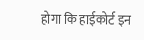होगा कि हाईकोर्ट इन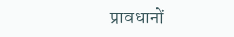प्रावधानों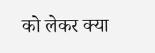को लेकर क्या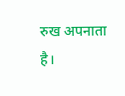रुख अपनाता है।